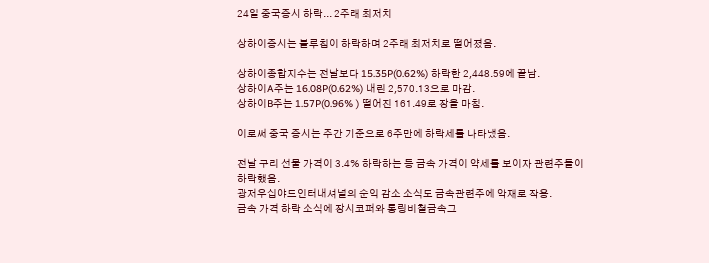24일 중국증시 하락... 2주래 최저치

상하이증시는 블루칩이 하락하며 2주래 최저치로 떨어졌음.

상하이종합지수는 전날보다 15.35P(0.62%) 하락한 2,448.59에 끝남.
상하이A주는 16.08P(0.62%) 내린 2,570.13으로 마감.
상하이B주는 1.57P(0.96% ) 떨어진 161.49로 장을 마침.

이로써 중국 증시는 주간 기준으로 6주만에 하락세를 나타냈음.

전날 구리 선물 가격이 3.4% 하락하는 등 금속 가격이 약세를 보이자 관련주들이 하락했음.
광저우십야드인터내셔널의 순익 감소 소식도 금속관련주에 악재로 작용.
금속 가격 하락 소식에 장시코퍼와 통링비철금속그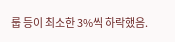룹 등이 최소한 3%씩 하락했음.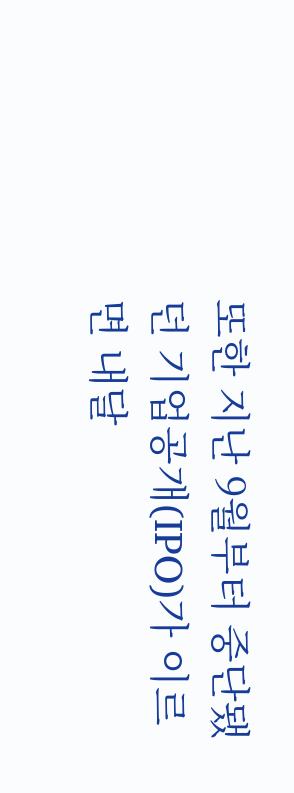또한 지난 9월부터 중단됐던 기업공개(IPO)가 이르면 내달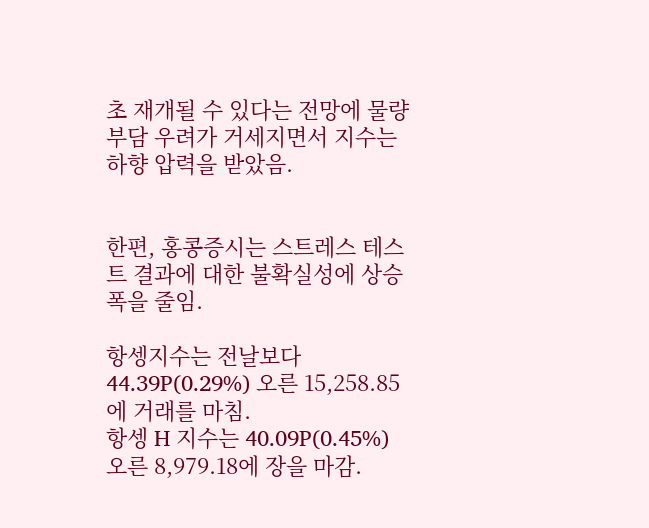초 재개될 수 있다는 전망에 물량 부담 우려가 거세지면서 지수는 하향 압력을 받았음.


한편, 홍콩증시는 스트레스 테스트 결과에 대한 불확실성에 상승폭을 줄임.

항셍지수는 전날보다 44.39P(0.29%) 오른 15,258.85에 거래를 마침.
항셍 H 지수는 40.09P(0.45%) 오른 8,979.18에 장을 마감.